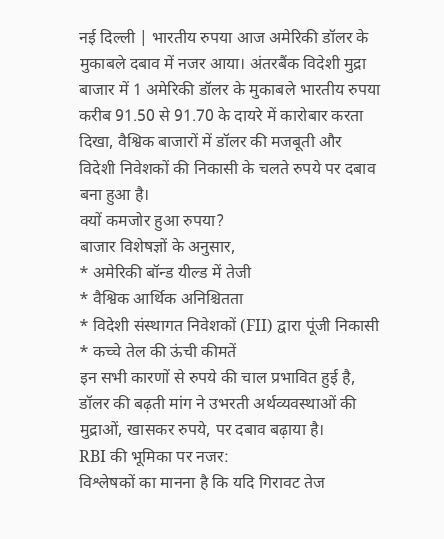नई दिल्ली | भारतीय रुपया आज अमेरिकी डॉलर के मुकाबले दबाव में नजर आया। अंतरबैंक विदेशी मुद्रा बाजार में 1 अमेरिकी डॉलर के मुकाबले भारतीय रुपया करीब 91.50 से 91.70 के दायरे में कारोबार करता दिखा, वैश्विक बाजारों में डॉलर की मजबूती और विदेशी निवेशकों की निकासी के चलते रुपये पर दबाव बना हुआ है।
क्यों कमजोर हुआ रुपया?
बाजार विशेषज्ञों के अनुसार,
* अमेरिकी बॉन्ड यील्ड में तेजी
* वैश्विक आर्थिक अनिश्चितता
* विदेशी संस्थागत निवेशकों (FII) द्वारा पूंजी निकासी
* कच्चे तेल की ऊंची कीमतें
इन सभी कारणों से रुपये की चाल प्रभावित हुई है, डॉलर की बढ़ती मांग ने उभरती अर्थव्यवस्थाओं की मुद्राओं, खासकर रुपये, पर दबाव बढ़ाया है।
RBI की भूमिका पर नजर:
विश्लेषकों का मानना है कि यदि गिरावट तेज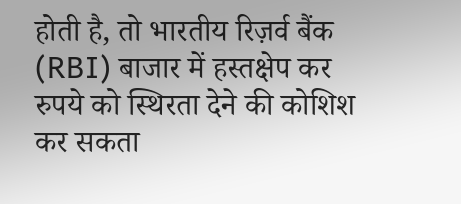होती है, तो भारतीय रिज़र्व बैंक (RBI) बाजार में हस्तक्षेप कर रुपये को स्थिरता देने की कोशिश कर सकता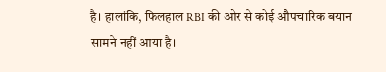है। हालांकि, फिलहाल RBI की ओर से कोई औपचारिक बयान सामने नहीं आया है।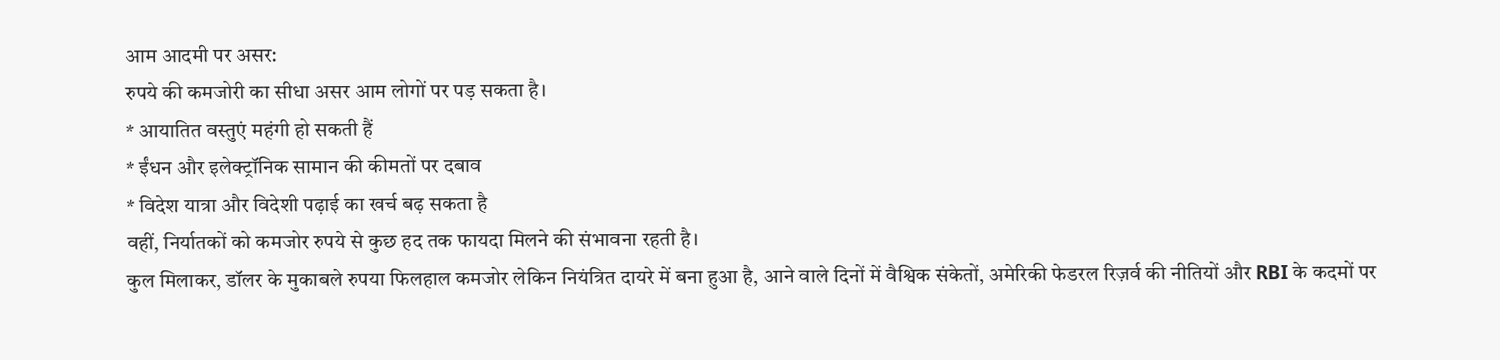आम आदमी पर असर:
रुपये की कमजोरी का सीधा असर आम लोगों पर पड़ सकता है।
* आयातित वस्तुएं महंगी हो सकती हैं
* ईंधन और इलेक्ट्रॉनिक सामान की कीमतों पर दबाव
* विदेश यात्रा और विदेशी पढ़ाई का खर्च बढ़ सकता है
वहीं, निर्यातकों को कमजोर रुपये से कुछ हद तक फायदा मिलने की संभावना रहती है।
कुल मिलाकर, डॉलर के मुकाबले रुपया फिलहाल कमजोर लेकिन नियंत्रित दायरे में बना हुआ है, आने वाले दिनों में वैश्विक संकेतों, अमेरिकी फेडरल रिज़र्व की नीतियों और RBI के कदमों पर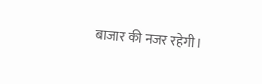बाजार की नजर रहेगी।